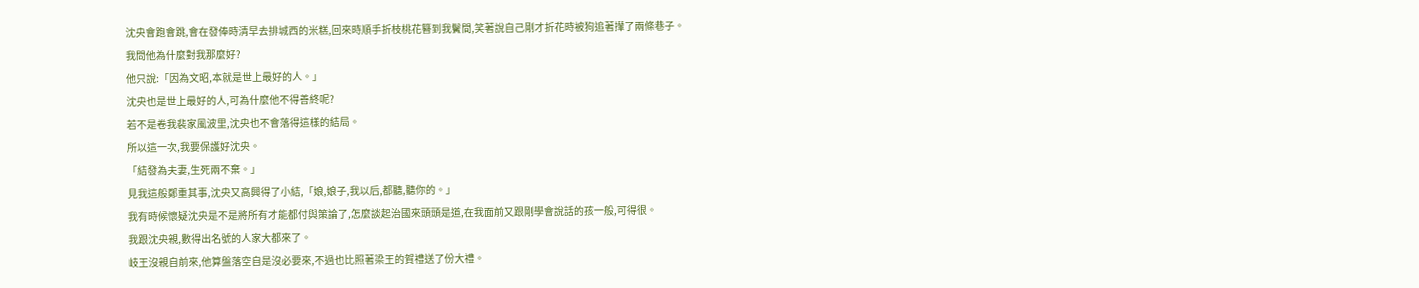沈央會跑會跳,會在發俸時清早去排城西的米糕,回來時順手折枝桃花簪到我鬢間,笑著說自己剛才折花時被狗追著攆了兩條巷子。
我問他為什麼對我那麼好?
他只說:「因為文昭,本就是世上最好的人。」
沈央也是世上最好的人,可為什麼他不得善終呢?
若不是卷我裴家風波里,沈央也不會落得這樣的結局。
所以這一次,我要保護好沈央。
「結發為夫妻,生死兩不棄。」
見我這般鄭重其事,沈央又高興得了小結,「娘,娘子,我以后,都聽,聽你的。」
我有時候懷疑沈央是不是將所有才能都付與策論了,怎麼談起治國來頭頭是道,在我面前又跟剛學會說話的孩一般,可得很。
我跟沈央親,數得出名號的人家大都來了。
岐王沒親自前來,他算盤落空自是沒必要來,不過也比照著梁王的賀禮送了份大禮。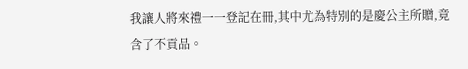我讓人將來禮一一登記在冊,其中尤為特別的是慶公主所贈,竟含了不貢品。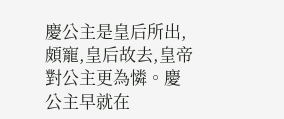慶公主是皇后所出,頗寵,皇后故去,皇帝對公主更為憐。慶公主早就在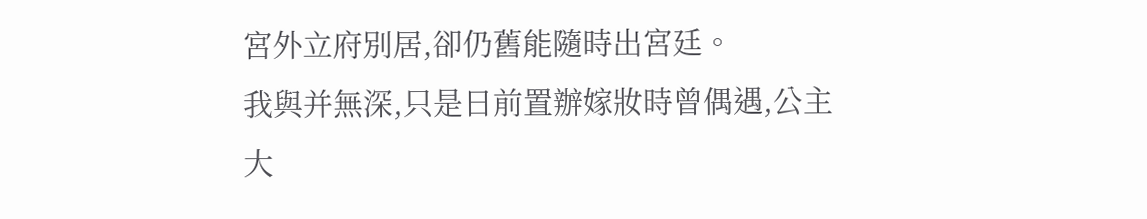宮外立府別居,卻仍舊能隨時出宮廷。
我與并無深,只是日前置辦嫁妝時曾偶遇,公主大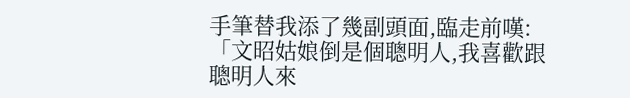手筆替我添了幾副頭面,臨走前嘆:「文昭姑娘倒是個聰明人,我喜歡跟聰明人來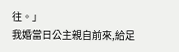往。」
我婚當日公主親自前來,給足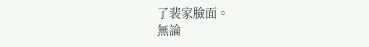了裴家臉面。
無論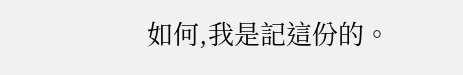如何,我是記這份的。